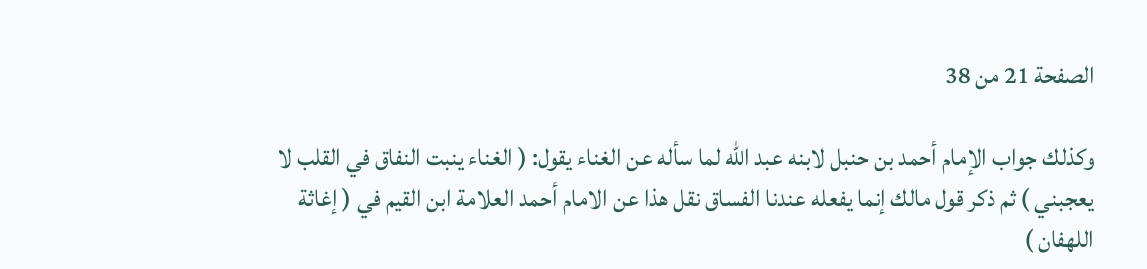الصفحة 21 من 38

وكذلك جواب الإمام أحمد بن حنبل لابنه عبد الله لما سأله عن الغناء يقول: ( الغناء ينبت النفاق في القلب لا يعجبني ) ثم ذكر قول مالك إنما يفعله عندنا الفساق نقل هذا عن الامام أحمد العلامة ابن القيم في ( إغاثة اللهفان )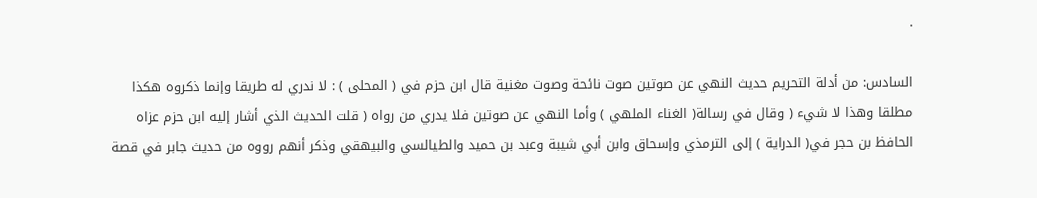.

السادس: من أدلة التحريم حديث النهي عن صوتين صوت نائحة وصوت مغنية قال ابن حزم في ( المحلى ) : لا ندري له طريقا وإنما ذكروه هكذا مطلقا وهذا لا شيء ( وقال في رسالة( الغناء الملهي ) وأما النهي عن صوتين فلا يدري من رواه ( قلت الحديث الذي أشار إليه ابن حزم عزاه الحافظ بن حجر في( الدراية ) إلى الترمذي وإسحاق وابن أبي شيبة وعبد بن حميد والطيالسي والبيهقي وذكر أنهم رووه من حديث جابر في قصة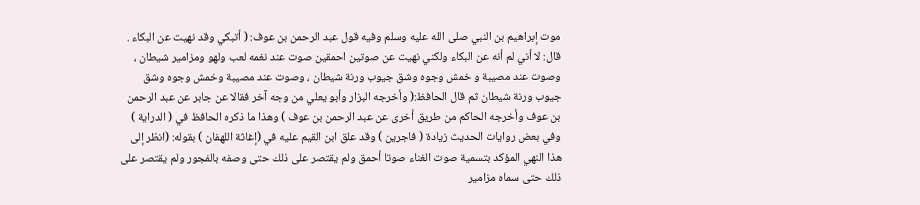موت إبراهيم بن النبي صلى الله عليه وسلم وفيه قول عبد الرحمن بن عوف: ( أتبكي وقد نهيت عن البكاء . قال: لا أني لم أنه عن البكاء ولكني نهيت عن صوتين احمقين صوت عند نغمه لعب ولهو ومزامير شيطان ، وصوت عند مصيبة و خمش وجوه وشق جيوب ورنة شيطان ، وصوت عند مصيبة وخمش وجوه وشق جيوب ورنة شيطان ثم قال الحافظ:( وأخرجه البزار وأبو يعلي من وجه آخر فقالا عن جابر عن عبد الرحمن بن عوف وأخرجه الحاكم من طريق أخرى عن عبد الرحمن بن عوف ) وهذا ما ذكره الحافظ في ( الدراية ) وفي بعض روايات الحديث زيادة ( فاجرين ) وقد علق ابن القيم عليه في (إغاثة اللهفان ) بقوله: (انظر إلى هذا النهي المؤكد بتسمية صوت الغناء صوتا أحمق ولم يقتصر على ذلك حتى وصفه بالفجور ولم يقتصر على ذلك حتى سماه مزامير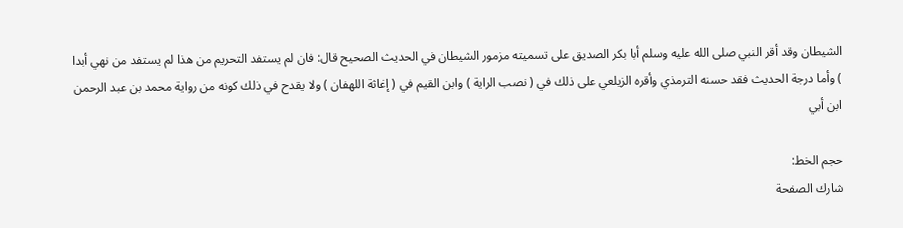الشيطان وقد أقر النبي صلى الله عليه وسلم أبا بكر الصديق على تسميته مزمور الشيطان في الحديث الصحيح قال: فان لم يستفد التحريم من هذا لم يستفد من نهي أبدا ) وأما درجة الحديث فقد حسنه الترمذي وأقره الزيلعي على ذلك في ( نصب الراية ) وابن القيم في ( إغاثة اللهفان ) ولا يقدح في ذلك كونه من رواية محمد بن عبد الرحمن ابن أبي

حجم الخط:
شارك الصفحة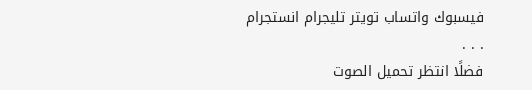فيسبوك واتساب تويتر تليجرام انستجرام
. . .
فضلًا انتظر تحميل الصوت